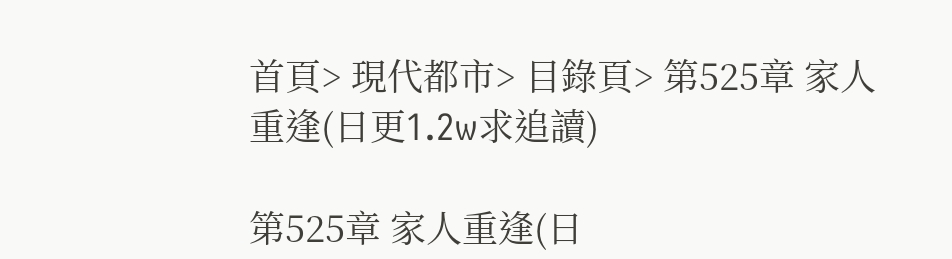首頁> 現代都市> 目錄頁> 第525章 家人重逢(日更1.2w求追讀)

第525章 家人重逢(日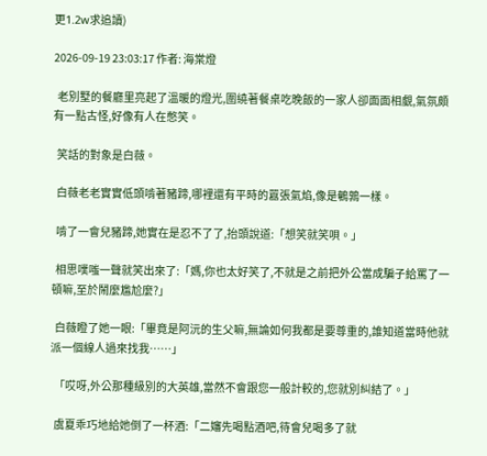更1.2w求追讀)

2026-09-19 23:03:17 作者: 海棠燈

  老別墅的餐廳里亮起了溫暖的燈光,圍繞著餐桌吃晚飯的一家人卻面面相覷,氣氛頗有一點古怪,好像有人在憋笑。

  笑話的對象是白薇。

  白薇老老實實低頭啃著豬蹄,哪裡還有平時的囂張氣焰,像是鵪鶉一樣。

  啃了一會兒豬蹄,她實在是忍不了了,抬頭說道:「想笑就笑唄。」

  相思噗嗤一聲就笑出來了:「媽,你也太好笑了,不就是之前把外公當成騙子給罵了一頓嘛,至於鬧麼尷尬麼?」

  白薇瞪了她一眼:「畢竟是阿沅的生父嘛,無論如何我都是要尊重的,誰知道當時他就派一個線人過來找我……」

  「哎呀,外公那種級別的大英雄,當然不會跟您一般計較的,您就別糾結了。」

  虞夏乖巧地給她倒了一杯酒:「二嬸先喝點酒吧,待會兒喝多了就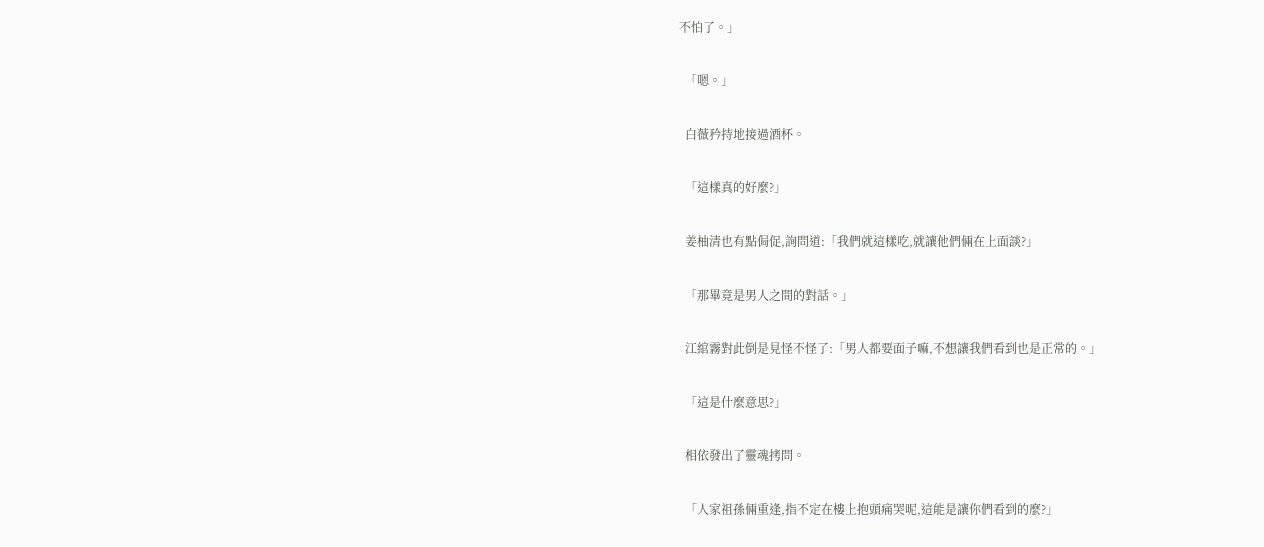不怕了。」

  「嗯。」

  白薇矜持地接過酒杯。

  「這樣真的好麼?」

  姜柚清也有點侷促,詢問道:「我們就這樣吃,就讓他們倆在上面談?」

  「那畢竟是男人之間的對話。」

  江綰霧對此倒是見怪不怪了:「男人都要面子嘛,不想讓我們看到也是正常的。」

  「這是什麼意思?」

  相依發出了靈魂拷問。

  「人家祖孫倆重逢,指不定在樓上抱頭痛哭呢,這能是讓你們看到的麼?」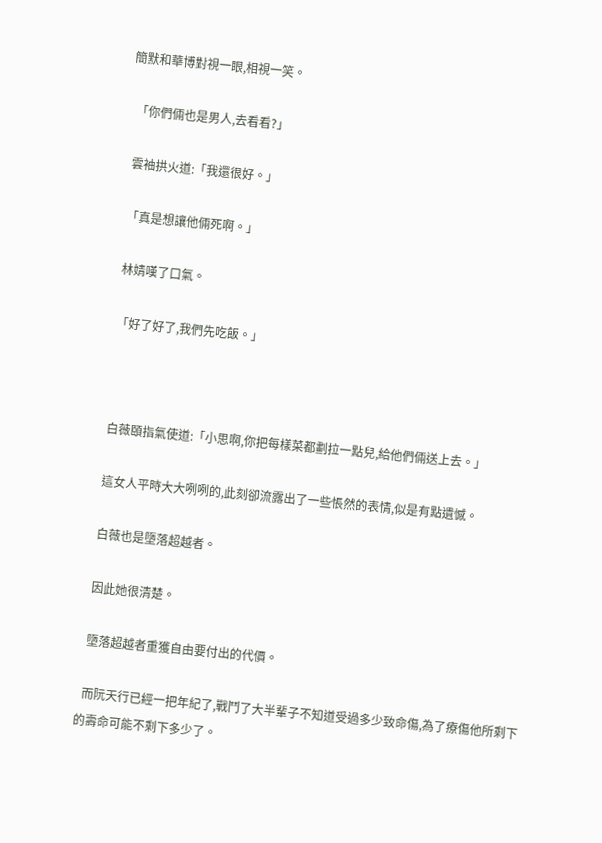簡默和華博對視一眼,相視一笑。

  「你們倆也是男人,去看看?」

  雲袖拱火道:「我還很好。」

  「真是想讓他倆死啊。」

  林婧嘆了口氣。

  「好了好了,我們先吃飯。」



  白薇頤指氣使道:「小思啊,你把每樣菜都劃拉一點兒,給他們倆送上去。」

  這女人平時大大咧咧的,此刻卻流露出了一些悵然的表情,似是有點遺憾。

  白薇也是墮落超越者。

  因此她很清楚。

  墮落超越者重獲自由要付出的代價。

  而阮天行已經一把年紀了,戰鬥了大半輩子不知道受過多少致命傷,為了療傷他所剩下的壽命可能不剩下多少了。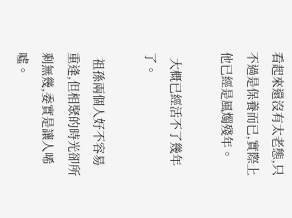看起來還沒有太老態,只不過是保養而已,實際上他已經是風燭殘年。

  大概已經活不了幾年了。

  祖孫兩個人好不容易重逢,但相聚的時光卻所剩無幾,委實是讓人唏噓。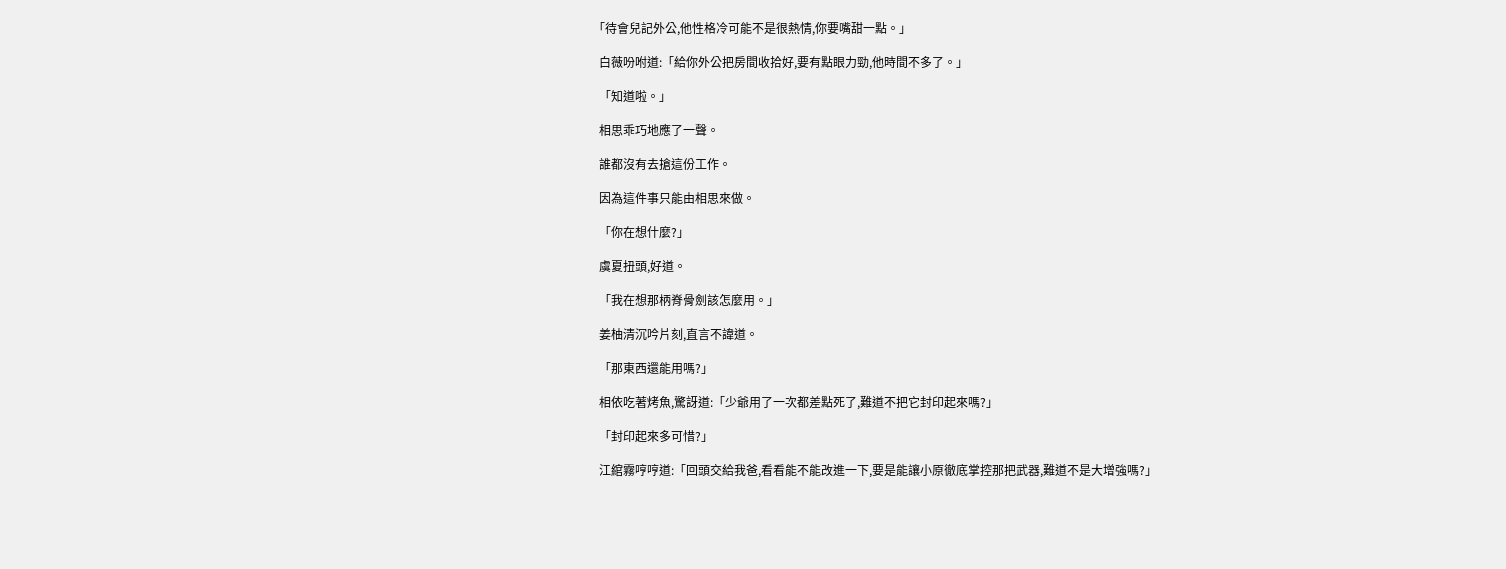「待會兒記外公,他性格冷可能不是很熱情,你要嘴甜一點。」

  白薇吩咐道:「給你外公把房間收拾好,要有點眼力勁,他時間不多了。」

  「知道啦。」

  相思乖巧地應了一聲。

  誰都沒有去搶這份工作。

  因為這件事只能由相思來做。

  「你在想什麼?」

  虞夏扭頭,好道。

  「我在想那柄脊骨劍該怎麼用。」

  姜柚清沉吟片刻,直言不諱道。

  「那東西還能用嗎?」

  相依吃著烤魚,驚訝道:「少爺用了一次都差點死了,難道不把它封印起來嗎?」

  「封印起來多可惜?」

  江綰霧哼哼道:「回頭交給我爸,看看能不能改進一下,要是能讓小原徹底掌控那把武器,難道不是大增強嗎?」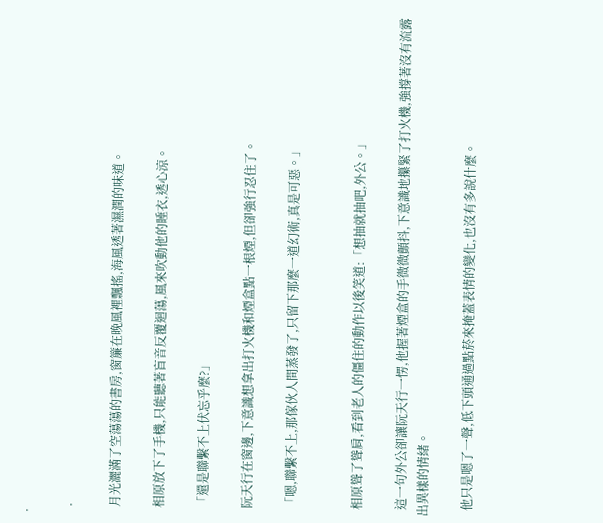·

  ·

  月光灑滿了空蕩蕩的書房,窗簾在晚風裡飄搖,海風透著濕潤的味道。

  相原放下了手機,只能聽著盲音反覆迴蕩,風來吹動他的睡衣,透心涼。

  「還是聯繫不上伏忘乎麼?」

  阮天行在窗邊,下意識想拿出打火機和煙盒點一根煙,但卻強行忍住了。

  「嗯,聯繫不上,那傢伙人間蒸發了,只留下那麼一道幻術,真是可惡。」


  相原聳了聳肩,看到老人的僵住的動作以後笑道:「想抽就抽吧,外公。」

  這一句外公卻讓阮天行一愣,他握著煙盒的手微微顫抖,下意識地攥緊了打火機,強撐著沒有流露出異樣的情緒。

  他只是嗯了一聲,低下頭通過點菸來掩蓋表情的變化,也沒有多說什麼。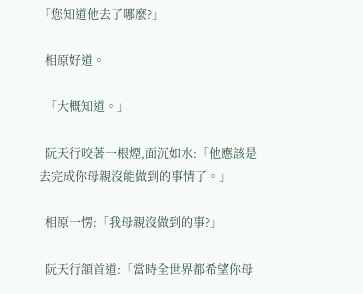「您知道他去了哪麼?」

  相原好道。

  「大概知道。」

  阮天行咬著一根煙,面沉如水:「他應該是去完成你母親沒能做到的事情了。」

  相原一愣:「我母親沒做到的事?」

  阮天行頷首道:「當時全世界都希望你母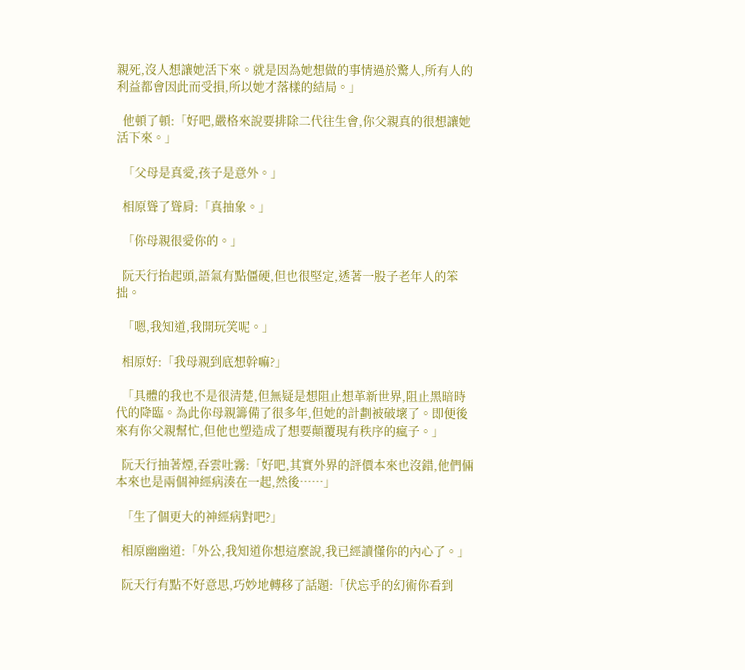親死,沒人想讓她活下來。就是因為她想做的事情過於驚人,所有人的利益都會因此而受損,所以她才落樣的結局。」

  他頓了頓:「好吧,嚴格來說要排除二代往生會,你父親真的很想讓她活下來。」

  「父母是真愛,孩子是意外。」

  相原聳了聳肩:「真抽象。」

  「你母親很愛你的。」

  阮天行抬起頭,語氣有點僵硬,但也很堅定,透著一股子老年人的笨拙。

  「嗯,我知道,我開玩笑呢。」

  相原好:「我母親到底想幹嘛?」

  「具體的我也不是很清楚,但無疑是想阻止想革新世界,阻止黑暗時代的降臨。為此你母親籌備了很多年,但她的計劃被破壞了。即便後來有你父親幫忙,但他也塑造成了想要顛覆現有秩序的瘋子。」

  阮天行抽著煙,吞雲吐霧:「好吧,其實外界的評價本來也沒錯,他們倆本來也是兩個神經病湊在一起,然後……」

  「生了個更大的神經病對吧?」

  相原幽幽道:「外公,我知道你想這麼說,我已經讀懂你的內心了。」

  阮天行有點不好意思,巧妙地轉移了話題:「伏忘乎的幻術你看到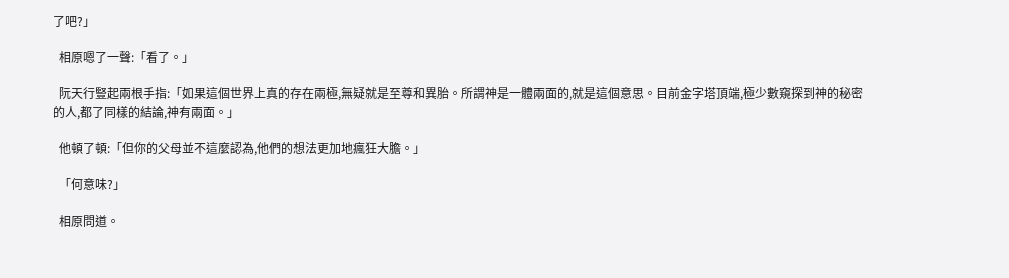了吧?」

  相原嗯了一聲:「看了。」

  阮天行豎起兩根手指:「如果這個世界上真的存在兩極,無疑就是至尊和異胎。所謂神是一體兩面的,就是這個意思。目前金字塔頂端,極少數窺探到神的秘密的人,都了同樣的結論,神有兩面。」

  他頓了頓:「但你的父母並不這麼認為,他們的想法更加地瘋狂大膽。」

  「何意味?」

  相原問道。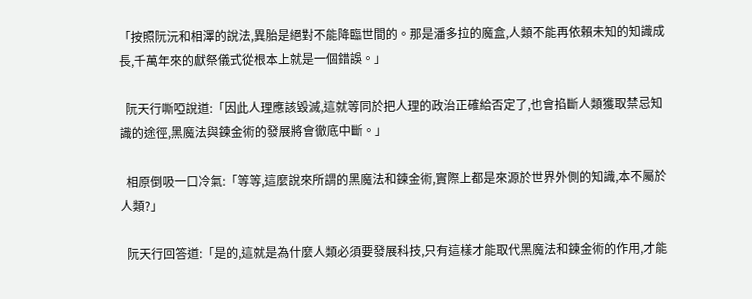「按照阮沅和相澤的說法,異胎是絕對不能降臨世間的。那是潘多拉的魔盒,人類不能再依賴未知的知識成長,千萬年來的獻祭儀式從根本上就是一個錯誤。」

  阮天行嘶啞說道:「因此人理應該毀滅,這就等同於把人理的政治正確給否定了,也會掐斷人類獲取禁忌知識的途徑,黑魔法與鍊金術的發展將會徹底中斷。」

  相原倒吸一口冷氣:「等等,這麼說來所謂的黑魔法和鍊金術,實際上都是來源於世界外側的知識,本不屬於人類?」

  阮天行回答道:「是的,這就是為什麼人類必須要發展科技,只有這樣才能取代黑魔法和鍊金術的作用,才能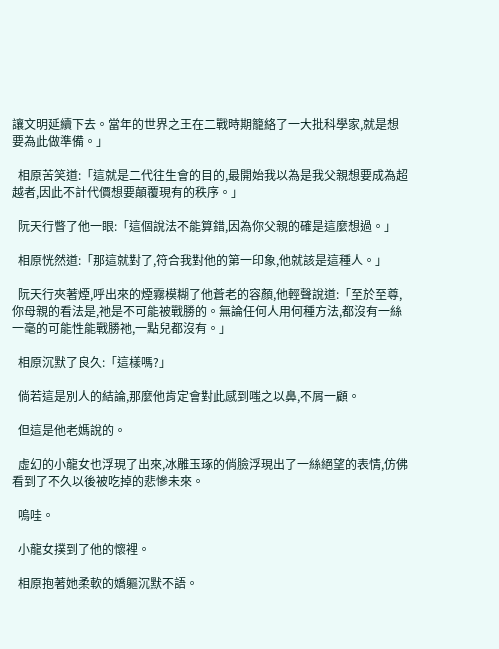讓文明延續下去。當年的世界之王在二戰時期籠絡了一大批科學家,就是想要為此做準備。」

  相原苦笑道:「這就是二代往生會的目的,最開始我以為是我父親想要成為超越者,因此不計代價想要顛覆現有的秩序。」

  阮天行瞥了他一眼:「這個說法不能算錯,因為你父親的確是這麼想過。」

  相原恍然道:「那這就對了,符合我對他的第一印象,他就該是這種人。」

  阮天行夾著煙,呼出來的煙霧模糊了他蒼老的容顏,他輕聲說道:「至於至尊,你母親的看法是,祂是不可能被戰勝的。無論任何人用何種方法,都沒有一絲一毫的可能性能戰勝祂,一點兒都沒有。」

  相原沉默了良久:「這樣嗎?」

  倘若這是別人的結論,那麼他肯定會對此感到嗤之以鼻,不屑一顧。

  但這是他老媽說的。

  虛幻的小龍女也浮現了出來,冰雕玉琢的俏臉浮現出了一絲絕望的表情,仿佛看到了不久以後被吃掉的悲慘未來。

  嗚哇。

  小龍女撲到了他的懷裡。

  相原抱著她柔軟的嬌軀沉默不語。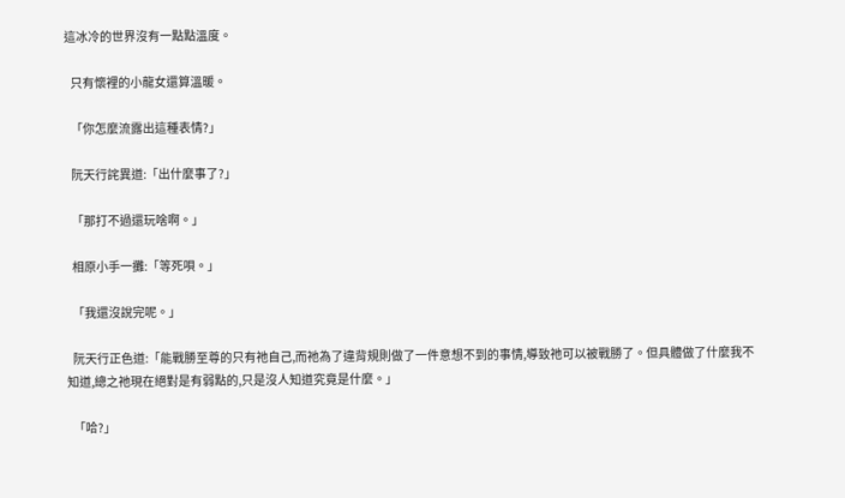這冰冷的世界沒有一點點溫度。

  只有懷裡的小龍女還算溫暖。

  「你怎麼流露出這種表情?」

  阮天行詫異道:「出什麼事了?」

  「那打不過還玩啥啊。」

  相原小手一攤:「等死唄。」

  「我還沒說完呢。」

  阮天行正色道:「能戰勝至尊的只有祂自己,而祂為了違背規則做了一件意想不到的事情,導致祂可以被戰勝了。但具體做了什麼我不知道,總之祂現在絕對是有弱點的,只是沒人知道究竟是什麼。」

  「哈?」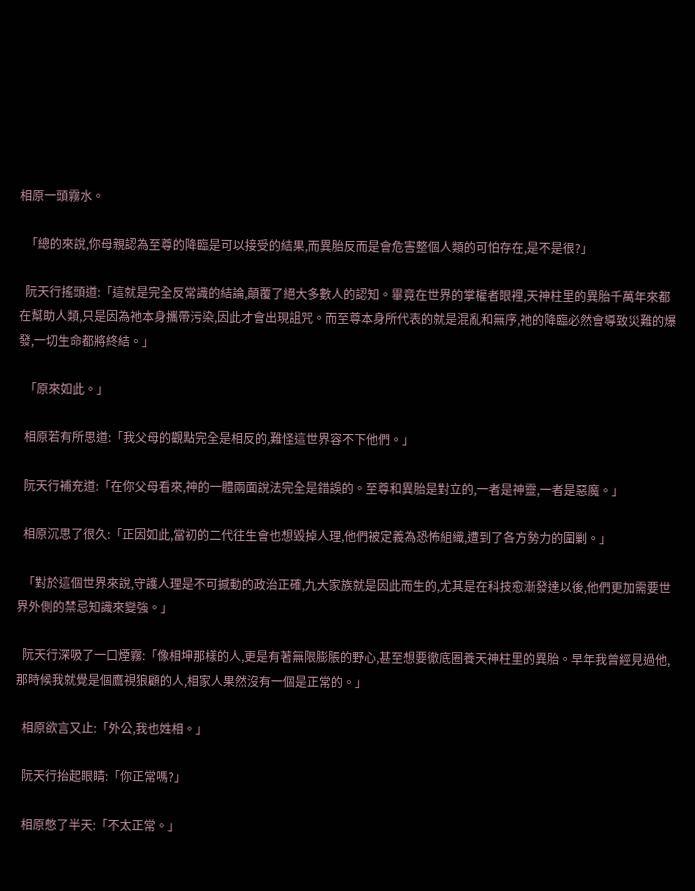相原一頭霧水。

  「總的來說,你母親認為至尊的降臨是可以接受的結果,而異胎反而是會危害整個人類的可怕存在,是不是很?」

  阮天行搖頭道:「這就是完全反常識的結論,顛覆了絕大多數人的認知。畢竟在世界的掌權者眼裡,天神柱里的異胎千萬年來都在幫助人類,只是因為祂本身攜帶污染,因此才會出現詛咒。而至尊本身所代表的就是混亂和無序,祂的降臨必然會導致災難的爆發,一切生命都將終結。」

  「原來如此。」

  相原若有所思道:「我父母的觀點完全是相反的,難怪這世界容不下他們。」

  阮天行補充道:「在你父母看來,神的一體兩面說法完全是錯誤的。至尊和異胎是對立的,一者是神靈,一者是惡魔。」

  相原沉思了很久:「正因如此,當初的二代往生會也想毀掉人理,他們被定義為恐怖組織,遭到了各方勢力的圍剿。」

  「對於這個世界來說,守護人理是不可撼動的政治正確,九大家族就是因此而生的,尤其是在科技愈漸發達以後,他們更加需要世界外側的禁忌知識來變強。」

  阮天行深吸了一口煙霧:「像相坤那樣的人,更是有著無限膨脹的野心,甚至想要徹底圈養天神柱里的異胎。早年我曾經見過他,那時候我就覺是個鷹視狼顧的人,相家人果然沒有一個是正常的。」

  相原欲言又止:「外公,我也姓相。」

  阮天行抬起眼睛:「你正常嗎?」

  相原憋了半天:「不太正常。」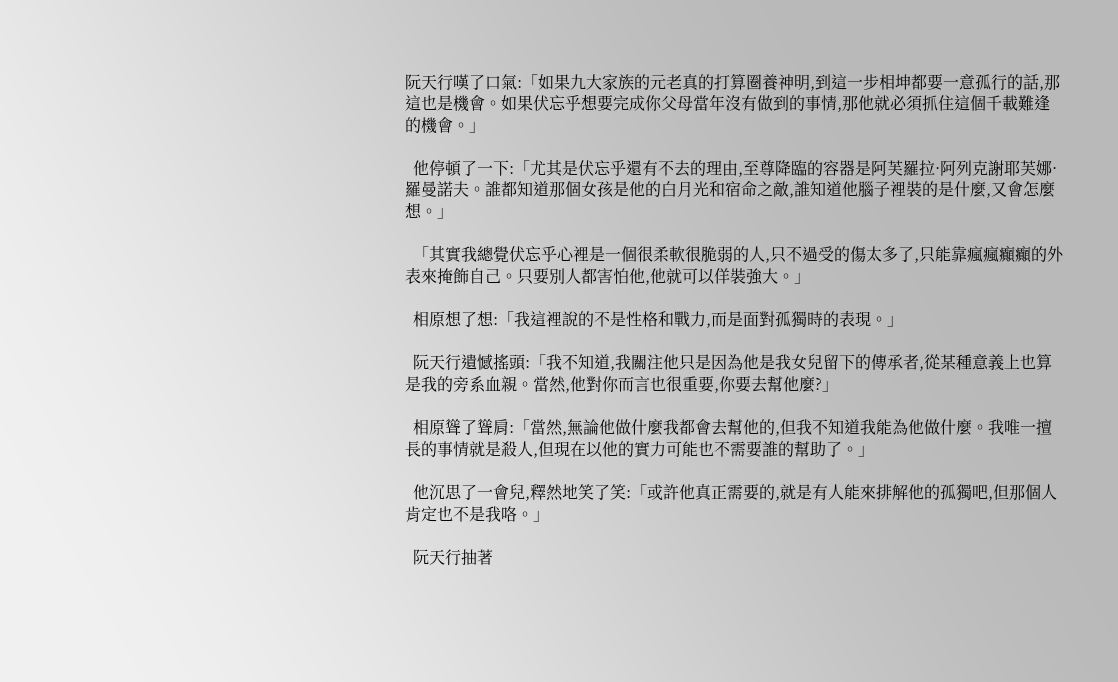阮天行嘆了口氣:「如果九大家族的元老真的打算圈養神明,到這一步相坤都要一意孤行的話,那這也是機會。如果伏忘乎想要完成你父母當年沒有做到的事情,那他就必須抓住這個千載難逢的機會。」

  他停頓了一下:「尤其是伏忘乎還有不去的理由,至尊降臨的容器是阿芙羅拉·阿列克謝耶芙娜·羅曼諾夫。誰都知道那個女孩是他的白月光和宿命之敵,誰知道他腦子裡裝的是什麼,又會怎麼想。」

  「其實我總覺伏忘乎心裡是一個很柔軟很脆弱的人,只不過受的傷太多了,只能靠瘋瘋癲癲的外表來掩飾自己。只要別人都害怕他,他就可以佯裝強大。」

  相原想了想:「我這裡說的不是性格和戰力,而是面對孤獨時的表現。」

  阮天行遺憾搖頭:「我不知道,我關注他只是因為他是我女兒留下的傳承者,從某種意義上也算是我的旁系血親。當然,他對你而言也很重要,你要去幫他麼?」

  相原聳了聳肩:「當然,無論他做什麼我都會去幫他的,但我不知道我能為他做什麼。我唯一擅長的事情就是殺人,但現在以他的實力可能也不需要誰的幫助了。」

  他沉思了一會兒,釋然地笑了笑:「或許他真正需要的,就是有人能來排解他的孤獨吧,但那個人肯定也不是我咯。」

  阮天行抽著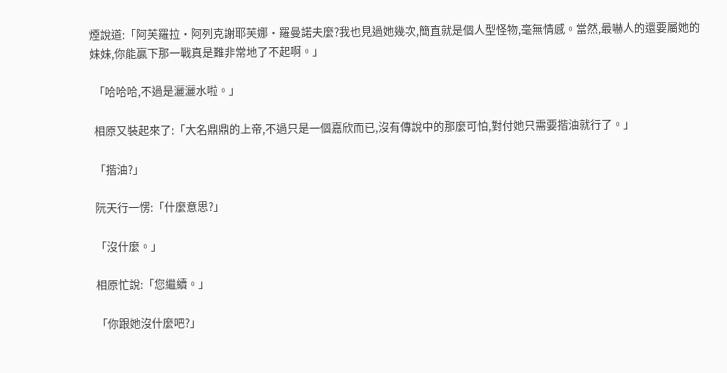煙說道:「阿芙羅拉·阿列克謝耶芙娜·羅曼諾夫麼?我也見過她幾次,簡直就是個人型怪物,毫無情感。當然,最嚇人的還要屬她的妹妹,你能贏下那一戰真是難非常地了不起啊。」

  「哈哈哈,不過是灑灑水啦。」

  相原又裝起來了:「大名鼎鼎的上帝,不過只是一個嘉欣而已,沒有傳說中的那麼可怕,對付她只需要揩油就行了。」

  「揩油?」

  阮天行一愣:「什麼意思?」

  「沒什麼。」

  相原忙說:「您繼續。」

  「你跟她沒什麼吧?」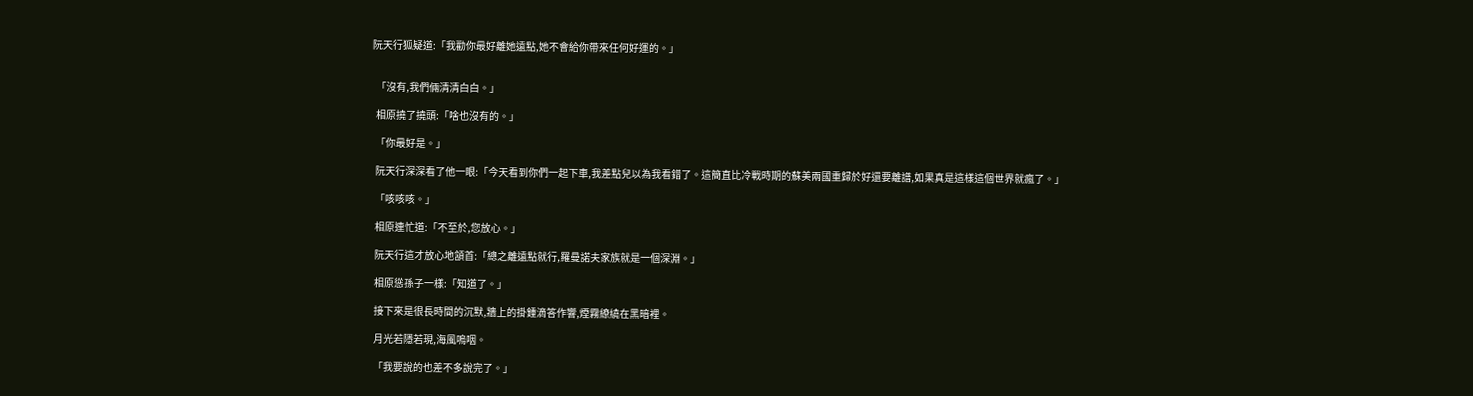阮天行狐疑道:「我勸你最好離她遠點,她不會給你帶來任何好運的。」


  「沒有,我們倆清清白白。」

  相原撓了撓頭:「啥也沒有的。」

  「你最好是。」

  阮天行深深看了他一眼:「今天看到你們一起下車,我差點兒以為我看錯了。這簡直比冷戰時期的蘇美兩國重歸於好還要離譜,如果真是這樣這個世界就瘋了。」

  「咳咳咳。」

  相原連忙道:「不至於,您放心。」

  阮天行這才放心地頷首:「總之離遠點就行,羅曼諾夫家族就是一個深淵。」

  相原慫孫子一樣:「知道了。」

  接下來是很長時間的沉默,牆上的掛鍾滴答作響,煙霧繚繞在黑暗裡。

  月光若隱若現,海風嗚咽。

  「我要說的也差不多說完了。」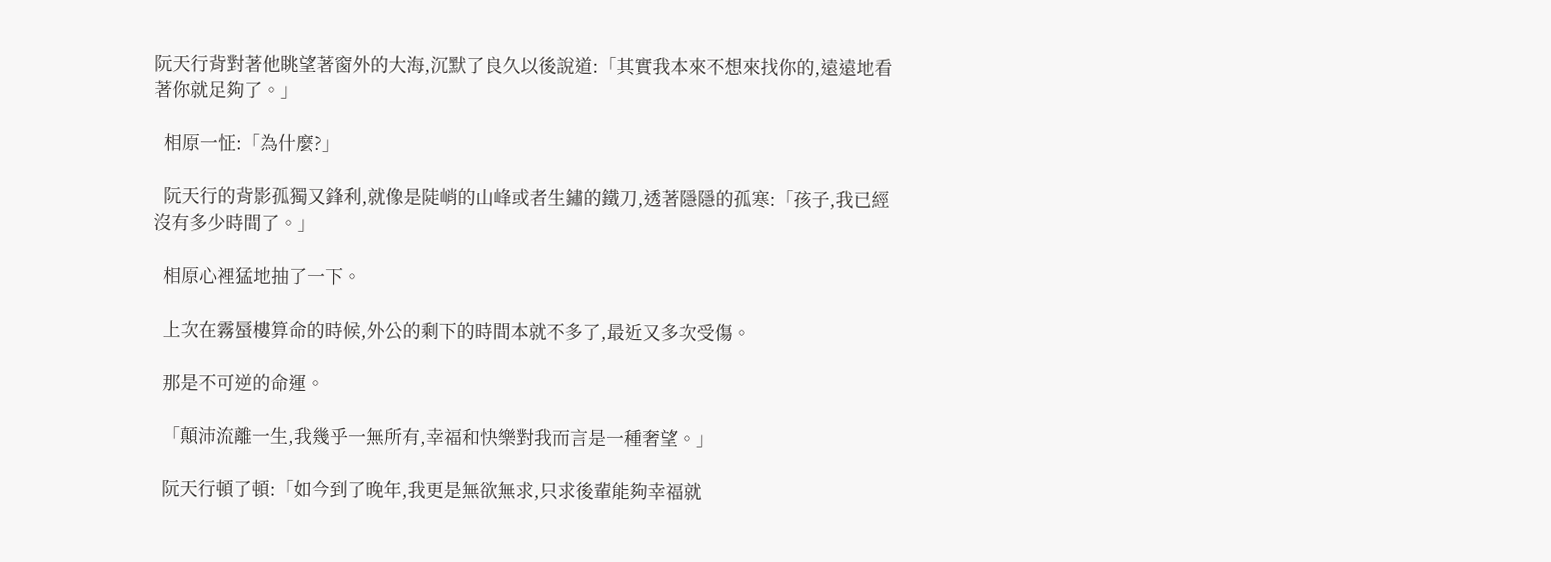阮天行背對著他眺望著窗外的大海,沉默了良久以後說道:「其實我本來不想來找你的,遠遠地看著你就足夠了。」

  相原一怔:「為什麼?」

  阮天行的背影孤獨又鋒利,就像是陡峭的山峰或者生鏽的鐵刀,透著隱隱的孤寒:「孩子,我已經沒有多少時間了。」

  相原心裡猛地抽了一下。

  上次在霧蜃樓算命的時候,外公的剩下的時間本就不多了,最近又多次受傷。

  那是不可逆的命運。

  「顛沛流離一生,我幾乎一無所有,幸福和快樂對我而言是一種奢望。」

  阮天行頓了頓:「如今到了晚年,我更是無欲無求,只求後輩能夠幸福就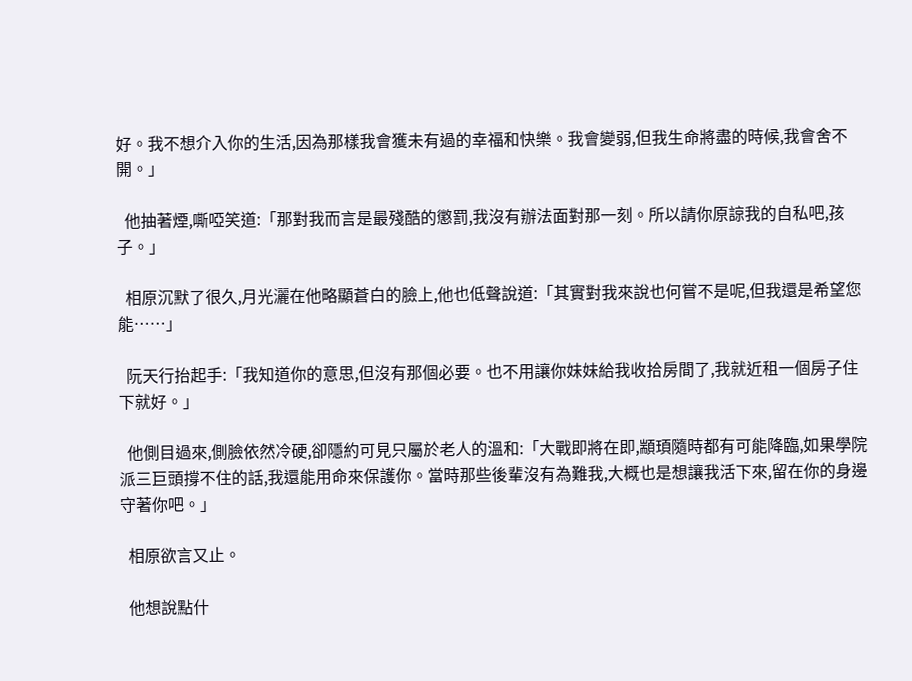好。我不想介入你的生活,因為那樣我會獲未有過的幸福和快樂。我會變弱,但我生命將盡的時候,我會舍不開。」

  他抽著煙,嘶啞笑道:「那對我而言是最殘酷的懲罰,我沒有辦法面對那一刻。所以請你原諒我的自私吧,孩子。」

  相原沉默了很久,月光灑在他略顯蒼白的臉上,他也低聲說道:「其實對我來說也何嘗不是呢,但我還是希望您能……」

  阮天行抬起手:「我知道你的意思,但沒有那個必要。也不用讓你妹妹給我收拾房間了,我就近租一個房子住下就好。」

  他側目過來,側臉依然冷硬,卻隱約可見只屬於老人的溫和:「大戰即將在即,顓頊隨時都有可能降臨,如果學院派三巨頭撐不住的話,我還能用命來保護你。當時那些後輩沒有為難我,大概也是想讓我活下來,留在你的身邊守著你吧。」

  相原欲言又止。

  他想說點什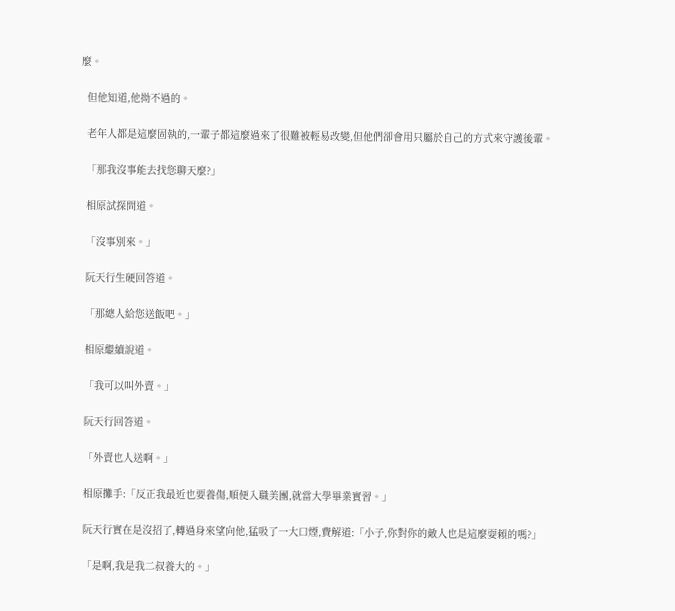麼。

  但他知道,他拗不過的。

  老年人都是這麼固執的,一輩子都這麼過來了很難被輕易改變,但他們卻會用只屬於自己的方式來守護後輩。

  「那我沒事能去找您聊天麼?」

  相原試探問道。

  「沒事別來。」

  阮天行生硬回答道。

  「那總人給您送飯吧。」

  相原繼續說道。

  「我可以叫外賣。」

  阮天行回答道。

  「外賣也人送啊。」

  相原攤手:「反正我最近也要養傷,順便入職美團,就當大學畢業實習。」

  阮天行實在是沒招了,轉過身來望向他,猛吸了一大口煙,費解道:「小子,你對你的敵人也是這麼耍賴的嗎?」

  「是啊,我是我二叔養大的。」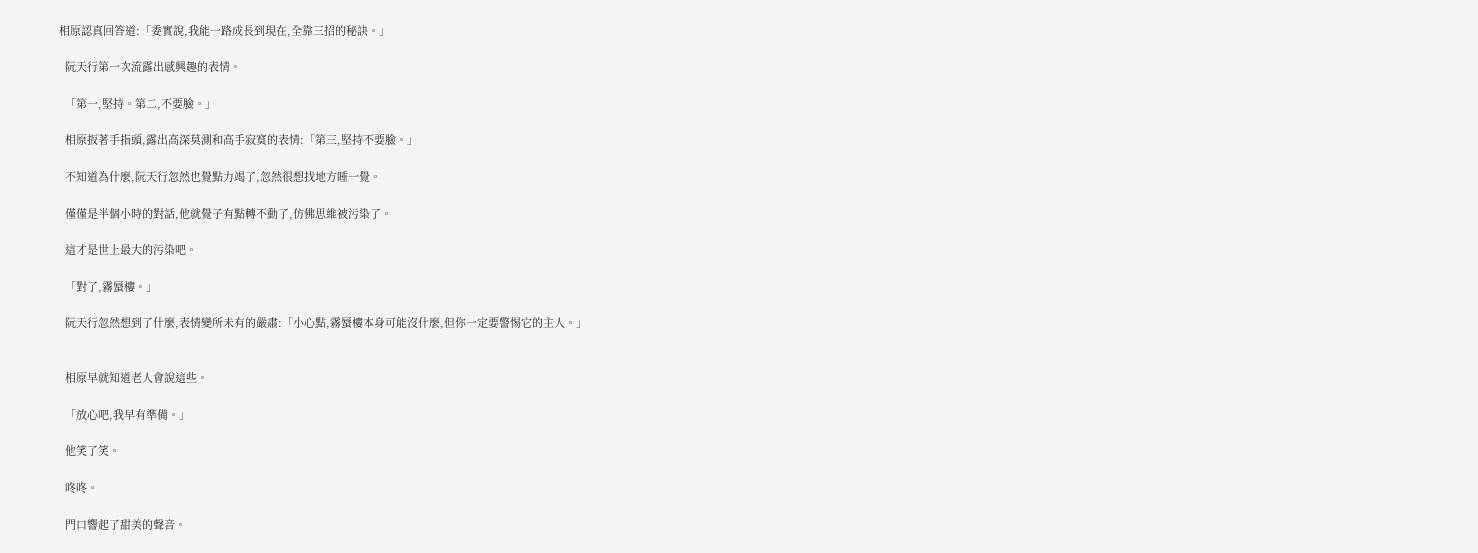相原認真回答道:「委實說,我能一路成長到現在,全靠三招的秘訣。」

  阮天行第一次流露出感興趣的表情。

  「第一,堅持。第二,不要臉。」

  相原扳著手指頭,露出高深莫測和高手寂寞的表情:「第三,堅持不要臉。」

  不知道為什麼,阮天行忽然也覺點力竭了,忽然很想找地方睡一覺。

  僅僅是半個小時的對話,他就覺子有點轉不動了,仿佛思維被污染了。

  這才是世上最大的污染吧。

  「對了,霧蜃樓。」

  阮天行忽然想到了什麼,表情變所未有的嚴肅:「小心點,霧蜃樓本身可能沒什麼,但你一定要警惕它的主人。」


  相原早就知道老人會說這些。

  「放心吧,我早有準備。」

  他笑了笑。

  咚咚。

  門口響起了甜美的聲音。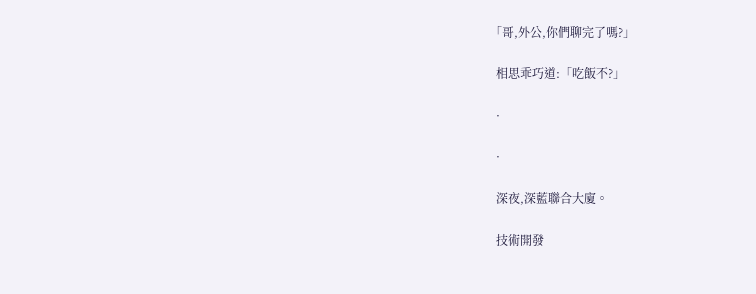「哥,外公,你們聊完了嗎?」

  相思乖巧道:「吃飯不?」

  ·

  ·

  深夜,深藍聯合大廈。

  技術開發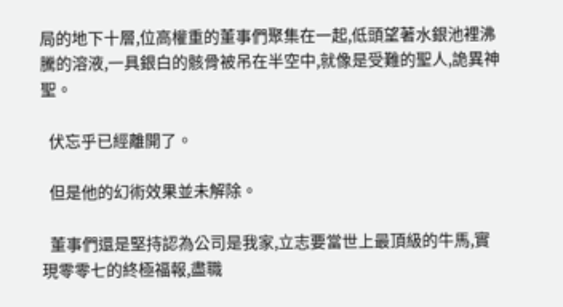局的地下十層,位高權重的董事們聚集在一起,低頭望著水銀池裡沸騰的溶液,一具銀白的骸骨被吊在半空中,就像是受難的聖人,詭異神聖。

  伏忘乎已經離開了。

  但是他的幻術效果並未解除。

  董事們還是堅持認為公司是我家,立志要當世上最頂級的牛馬,實現零零七的終極福報,盡職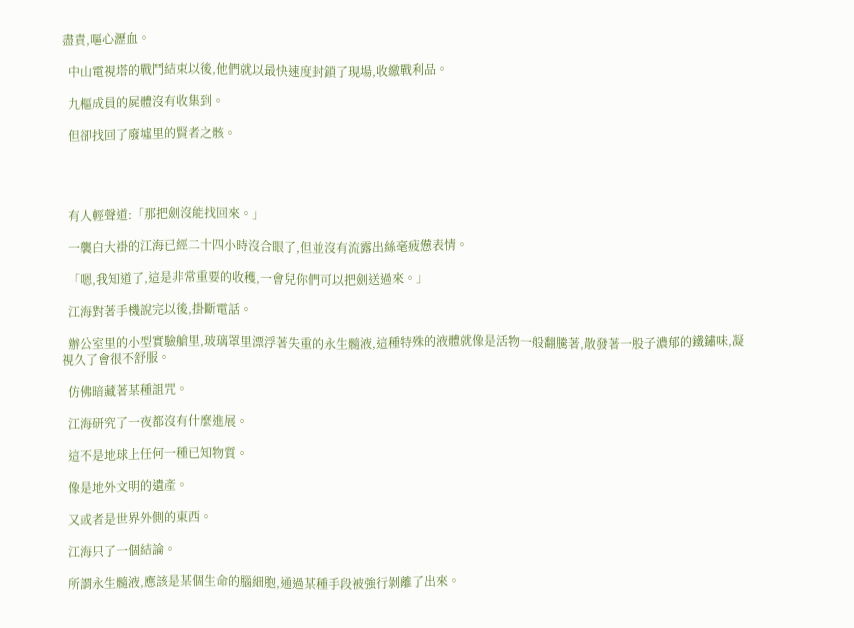盡責,嘔心瀝血。

  中山電視塔的戰鬥結束以後,他們就以最快速度封鎖了現場,收繳戰利品。

  九樞成員的屍體沒有收集到。

  但卻找回了廢墟里的賢者之骸。




  有人輕聲道:「那把劍沒能找回來。」

  一襲白大褂的江海已經二十四小時沒合眼了,但並沒有流露出絲毫疲憊表情。

  「嗯,我知道了,這是非常重要的收穫,一會兒你們可以把劍送過來。」

  江海對著手機說完以後,掛斷電話。

  辦公室里的小型實驗艙里,玻璃罩里漂浮著失重的永生髓液,這種特殊的液體就像是活物一般翻騰著,散發著一股子濃郁的鐵鏽味,凝視久了會很不舒服。

  仿佛暗藏著某種詛咒。

  江海研究了一夜都沒有什麼進展。

  這不是地球上任何一種已知物質。

  像是地外文明的遺產。

  又或者是世界外側的東西。

  江海只了一個結論。

  所謂永生髓液,應該是某個生命的腦細胞,通過某種手段被強行剝離了出來。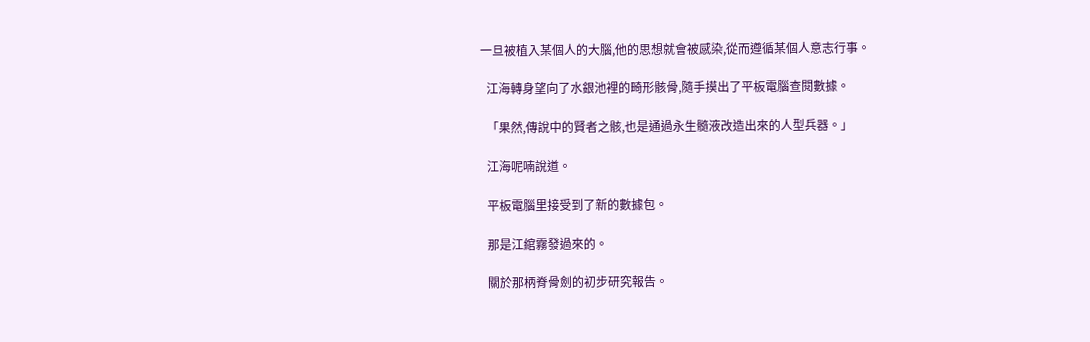一旦被植入某個人的大腦,他的思想就會被感染,從而遵循某個人意志行事。

  江海轉身望向了水銀池裡的畸形骸骨,隨手摸出了平板電腦查閱數據。

  「果然,傳說中的賢者之骸,也是通過永生髓液改造出來的人型兵器。」

  江海呢喃說道。

  平板電腦里接受到了新的數據包。

  那是江綰霧發過來的。

  關於那柄脊骨劍的初步研究報告。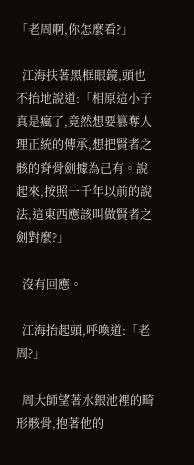「老周啊,你怎麼看?」

  江海扶著黑框眼鏡,頭也不抬地說道:「相原這小子真是瘋了,竟然想要篡奪人理正統的傳承,想把賢者之骸的脊骨劍據為己有。說起來,按照一千年以前的說法,這東西應該叫做賢者之劍對麼?」

  沒有回應。

  江海抬起頭,呼喚道:「老周?」

  周大師望著水銀池裡的畸形骸骨,抱著他的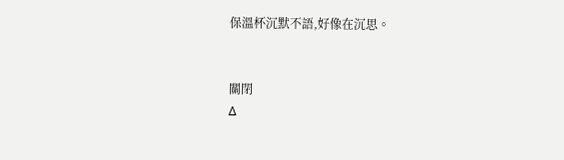保溫杯沉默不語,好像在沉思。


關閉
Δ